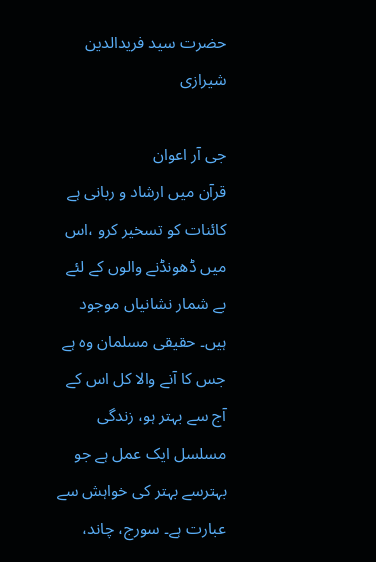حضرت سید فریدالدین شیرازی

جی آر اعوان
قرآن میں ارشاد و ربانی ہے کائنات کو تسخیر کرو ،اس میں ڈھونڈنے والوں کے لئے بے شمار نشانیاں موجود ہیں۔ حقیقی مسلمان وہ ہے جس کا آنے والا کل اس کے آج سے بہتر ہو، زندگی مسلسل ایک عمل ہے جو بہترسے بہتر کی خواہش سے عبارت ہے۔ سورج، چاند،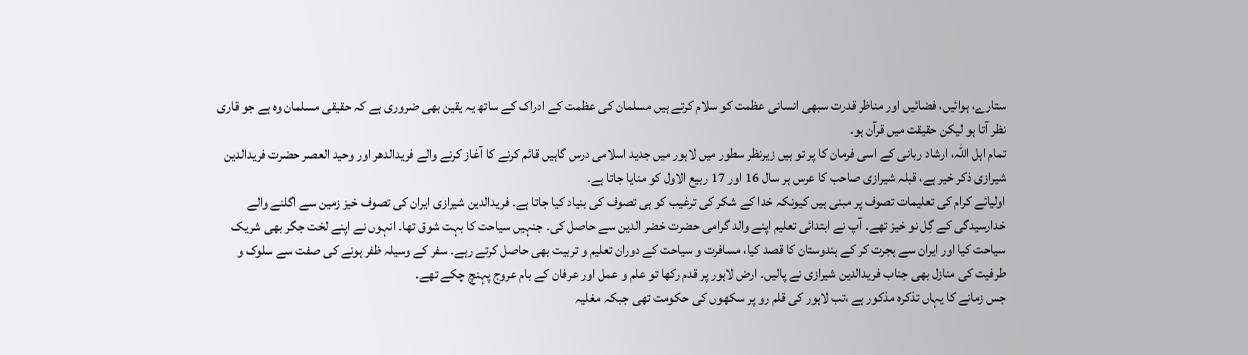ستارے، ہوائیں، فضائیں اور مناظر قدرت سبھی انسانی عظمت کو سلام کرتے ہیں مسلمان کی عظمت کے ادراک کے ساتھ یہ یقین بھی ضروری ہے کہ حقیقی مسلمان وہ ہے جو قاری نظر آتا ہو لیکن حقیقت میں قرآن ہو۔
تمام اہل اللہ، ارشاد ربانی کے اسی فرمان کا پر تو ہیں زیرنظر سطور میں لاہور میں جدید اسلامی درس گاہیں قائم کرنے کا آغاز کرنے والے فریدالدھر اور وحید العصر حضرت فریدالدین شیرازی ذکر خیر ہے، قبلہ شیرازی صاحب کا عرس ہر سال 16 اور 17 ربیع الاول کو منایا جاتا ہے۔
اولیائے کرام کی تعلیمات تصوف پر مبنی ہیں کیونکہ خدا کے شکر کی ترغیب کو ہی تصوف کی بنیاد کیا جاتا ہے۔ فریدالدین شیرازی ایران کی تصوف خیز زمین سے اگلنے والے خدارسیدگی کے گِل نو خیز تھے۔ آپ نے ابتدائی تعلیم اپنے والد گرامی حضرت خضر الدین سے حاصل کی۔ جنہیں سیاحت کا بہت شوق تھا۔ انہوں نے اپنے لخت جگر بھی شریک سیاحت کیا اور ایران سے ہجرت کر کے ہندوستان کا قصد کیا، مسافرت و سیاحت کے دوران تعلیم و تربیت بھی حاصل کرتے رہے۔ سفر کے وسیلہ ظفر ہونے کی صفت سے سلوک و طرفیت کی منازل بھی جناب فریدالدین شیرازی نے پالیں۔ ارض لاہور پر قدم رکھا تو علم و عمل اور عرفان کے بام عروج پہنچ چکے تھے۔
جس زمانے کا یہاں تذکرہ مذکور ہے ،تب لاہور کی قلم رو پر سکھوں کی حکومت تھی جبکہ مغلیہ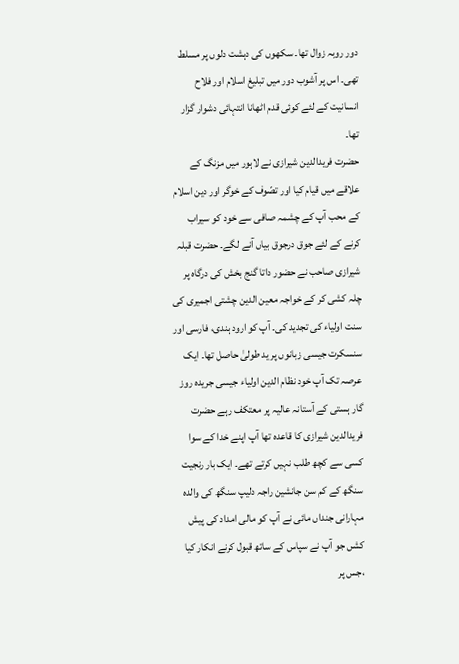دور روبہ زوال تھا۔ سکھوں کی دہشت دلوں پر مسلط تھی۔ اس پر آشوب دور میں تبلیغ اسلام اور فلاح انسانیت کے لئے کوئی قدم اٹھانا انتہائی دشوار گزار تھا۔
حضرت فریدالدین شیرازی نے لاہور میں مزنگ کے علاقے میں قیام کیا اور تصّوف کے خوگر اور دین اسلام کے محب آپ کے چشمہ صافی سے خود کو سیراب کرنے کے لئے جوق درجوق بیاں آنے لگے۔ حضرت قبلہ شیرازی صاحب نے حضور داتا گنج بخش کی درگاہ پر چلہ کشی کر کے خواجہ معین الدین چشتی اجمیری کی سنت اولیاء کی تجدید کی۔ آپ کو ارود ہندی، فارسی اور سنسکرت جیسی زبانوں پر ید طولیٰ حاصل تھا۔ ایک عرصہ تک آپ خود نظام الدین اولیاء جیسی جریدہ روز گار ہستی کے آستانہ عالیہ پر معتکف رہے حضرت فریدالدین شیرازی کا قاعدہ تھا آپ اپنے خدا کے سوا کسی سے کچھ طلب نہیں کرتے تھے۔ ایک بار رنجیت سنگھ کے کم سن جانشین راجہ دلیپ سنگھ کی والدہ مہارانی جنداں مائی نے آپ کو مالی امداد کی پیش کشں جو آپ نے سپاس کے ساتھ قبول کرنے انکار کیا ،جس پر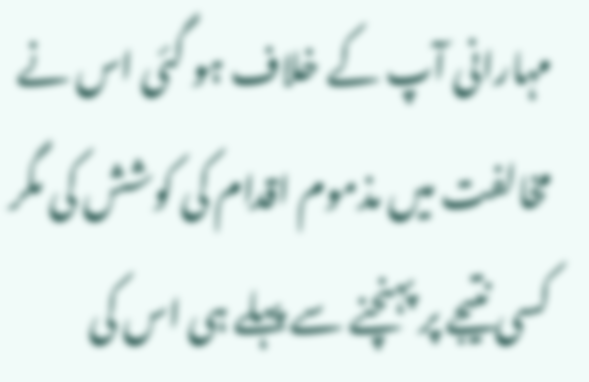مہارانی آپ کے خلاف ہو گئی اس نے مخالفت میں مذموم اقدام کی کوشش کی مگر کسی نتیجے پر پہنچنے سے پہلے ہی اس کی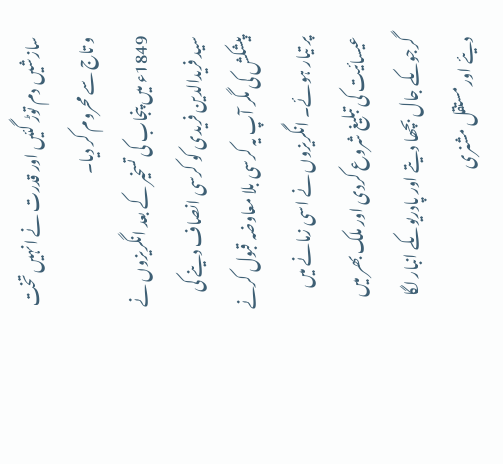سازشیں دم توڑ گئیں اور قدرت نے انہیں تخت و تاج سے محروم کر دیا۔
1849ء میں پنجاب کی تسخیر کے بعد انگریزوں نے سید فریدالدین فریدی کو کرسی انصاف دینے کی پیشکش کی مگر آپ یہ کرسی بلا معاوضہ قبول کرنے پر تیار ہوئے۔ انگریزوں نے اسی زمانے میں عیسائیت کی تبلیغ شروع کردی اور ملک بھر میں گرجوںکے جال بچھا دیتے اور پادریوںکے انبار لگا دیئے اور مستقل مشنری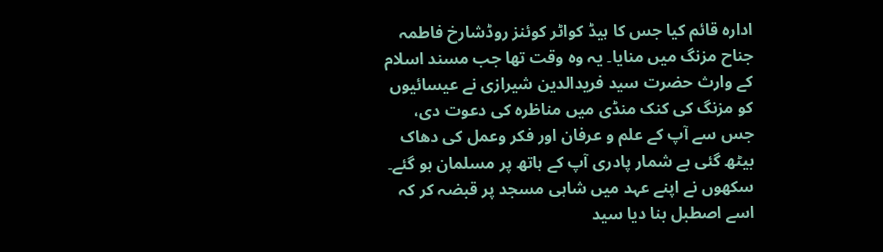ادارہ قائم کیا جس کا ہیڈ کواٹر کوئنز روڈشارخ فاطمہ جناح مزنگ میں منایا۔ یہ وہ وقت تھا جب مسند اسلام کے وارث حضرت سید فریدالدین شیرازی نے عیسائیوں کو مزنگ کی کنک منڈی میں مناظرہ کی دعوت دی، جس سے آپ کے علم و عرفان اور فکر وعمل کی دھاک بیٹھ گئی بے شمار پادری آپ کے ہاتھ پر مسلمان ہو گئے۔
سکھوں نے اپنے عہد میں شاہی مسجد پر قبضہ کر کہ اسے اصطبل بنا دیا سید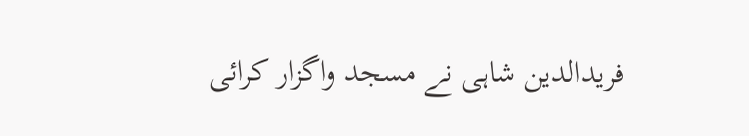فریدالدین شاہی نے مسجد واگزار کرائی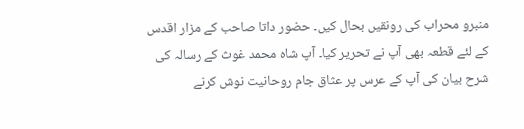منبرو محراب کی رونقیں بحال کیں۔ حضور داتا صاحب کے مزار اقدس کے لئے قطعہ بھی آپ نے تحریر کیا۔ آپ شاہ محمد غوث کے رسالہ کی شرح بیان کی آپ کے عرس پر عثاق جام روحانیت نوش کرنے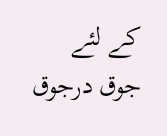کے لئے جوق درجوق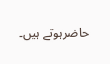حاضرہوتے ہیں۔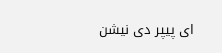ای پیپر دی نیشن